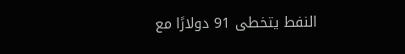النفط يتخطى 91 دولارًا مع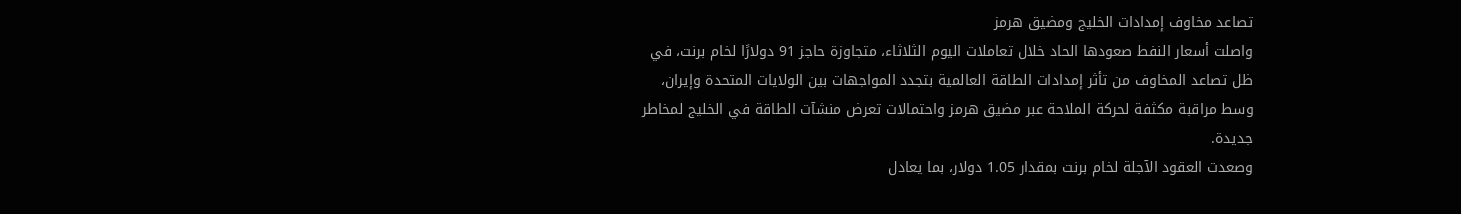تصاعد مخاوف إمدادات الخليج ومضيق هرمز
واصلت أسعار النفط صعودها الحاد خلال تعاملات اليوم الثلاثاء، متجاوزة حاجز 91 دولارًا لخام برنت، في ظل تصاعد المخاوف من تأثر إمدادات الطاقة العالمية بتجدد المواجهات بين الولايات المتحدة وإيران، وسط مراقبة مكثفة لحركة الملاحة عبر مضيق هرمز واحتمالات تعرض منشآت الطاقة في الخليج لمخاطر جديدة.
وصعدت العقود الآجلة لخام برنت بمقدار 1.05 دولار، بما يعادل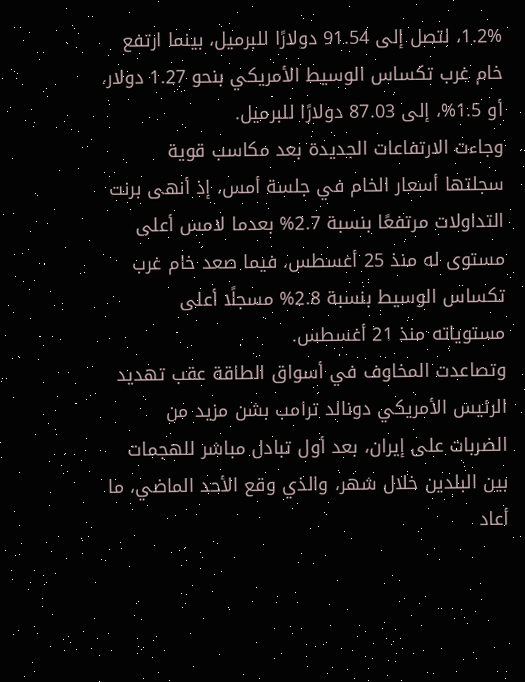1.2%، لتصل إلى 91.54 دولارًا للبرميل، بينما ارتفع خام غرب تكساس الوسيط الأمريكي بنحو 1.27 دولار، أو 1.5%، إلى 87.03 دولارًا للبرميل.
وجاءت الارتفاعات الجديدة بعد مكاسب قوية سجلتها أسعار الخام في جلسة أمس، إذ أنهى برنت التداولات مرتفعًا بنسبة 2.7% بعدما لامس أعلى مستوى له منذ 25 أغسطس، فيما صعد خام غرب تكساس الوسيط بنسبة 2.8% مسجلًا أعلى مستوياته منذ 21 أغسطس.
وتصاعدت المخاوف في أسواق الطاقة عقب تهديد الرئيس الأمريكي دونالد ترامب بشن مزيد من الضربات على إيران، بعد أول تبادل مباشر للهجمات بين البلدين خلال شهر، والذي وقع الأحد الماضي، ما أعاد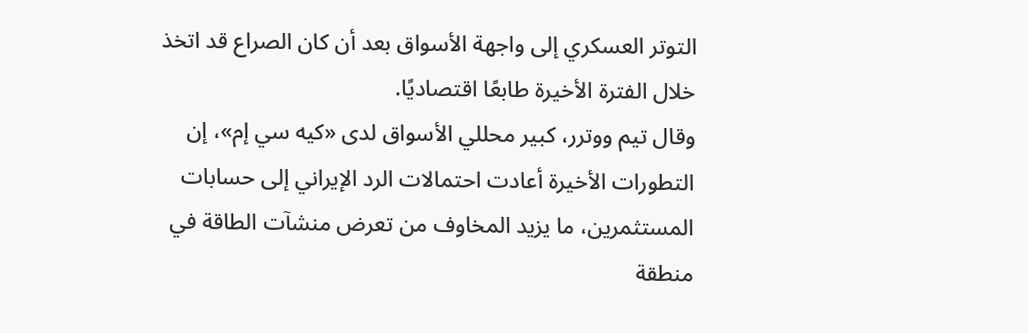التوتر العسكري إلى واجهة الأسواق بعد أن كان الصراع قد اتخذ خلال الفترة الأخيرة طابعًا اقتصاديًا.
وقال تيم ووترر، كبير محللي الأسواق لدى «كيه سي إم»، إن التطورات الأخيرة أعادت احتمالات الرد الإيراني إلى حسابات المستثمرين، ما يزيد المخاوف من تعرض منشآت الطاقة في منطقة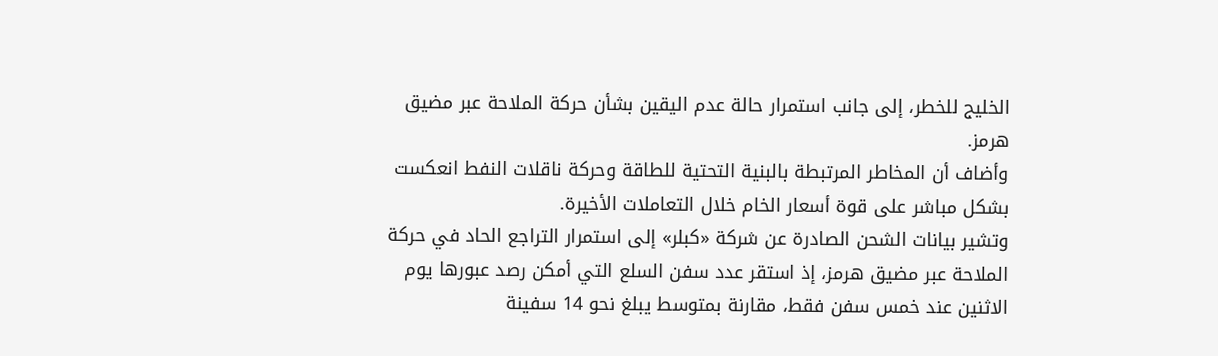الخليج للخطر، إلى جانب استمرار حالة عدم اليقين بشأن حركة الملاحة عبر مضيق هرمز.
وأضاف أن المخاطر المرتبطة بالبنية التحتية للطاقة وحركة ناقلات النفط انعكست بشكل مباشر على قوة أسعار الخام خلال التعاملات الأخيرة.
وتشير بيانات الشحن الصادرة عن شركة «كبلر» إلى استمرار التراجع الحاد في حركة الملاحة عبر مضيق هرمز، إذ استقر عدد سفن السلع التي أمكن رصد عبورها يوم الاثنين عند خمس سفن فقط، مقارنة بمتوسط يبلغ نحو 14 سفينة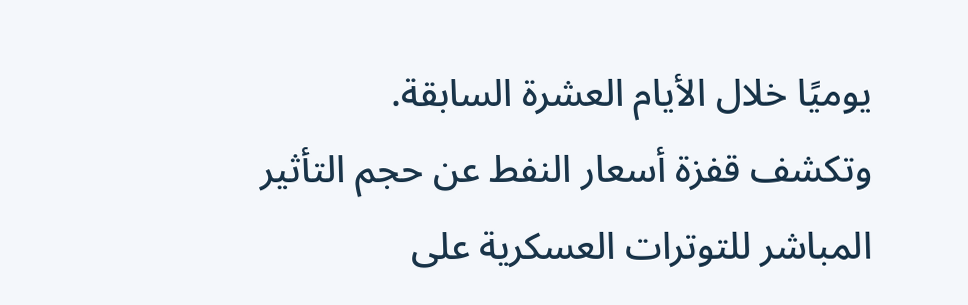يوميًا خلال الأيام العشرة السابقة.
وتكشف قفزة أسعار النفط عن حجم التأثير المباشر للتوترات العسكرية على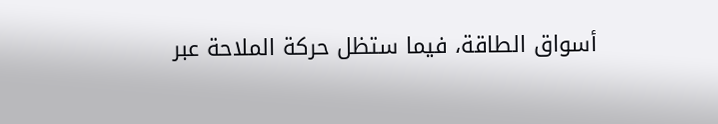أسواق الطاقة، فيما ستظل حركة الملاحة عبر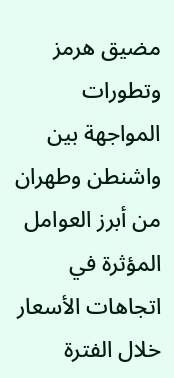مضيق هرمز وتطورات المواجهة بين واشنطن وطهران من أبرز العوامل المؤثرة في اتجاهات الأسعار خلال الفترة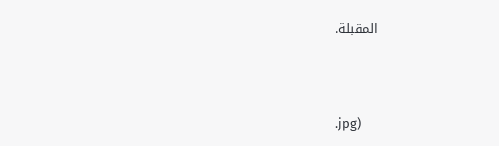المقبلة.



.jpg)